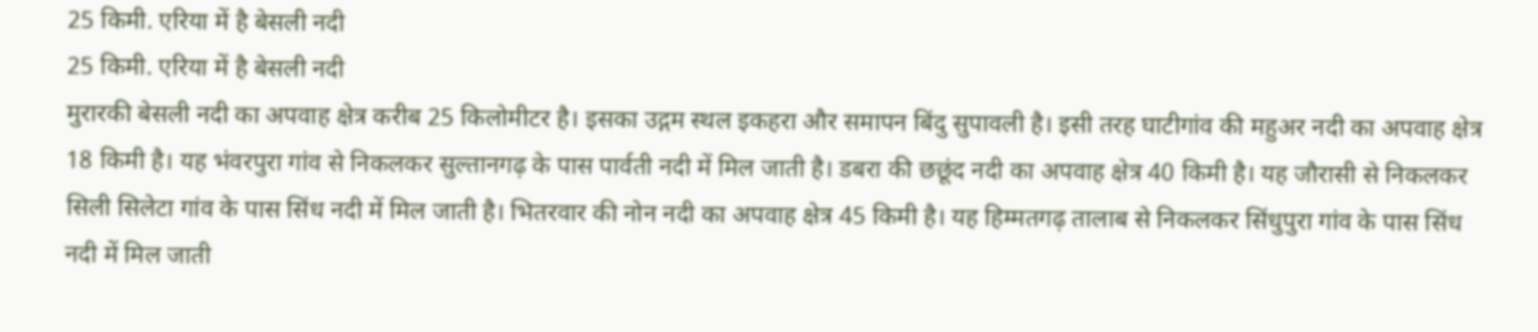25 किमी. एरिया में है बेसली नदी
25 किमी. एरिया में है बेसली नदी
मुरारकी बेसली नदी का अपवाह क्षेत्र करीब 25 किलोमीटर है। इसका उद्गम स्थल इकहरा और समापन बिंदु सुपावली है। इसी तरह घाटीगांव की महुअर नदी का अपवाह क्षेत्र 18 किमी है। यह भंवरपुरा गांव से निकलकर सुल्तानगढ़ के पास पार्वती नदी में मिल जाती है। डबरा की छछूंद नदी का अपवाह क्षेत्र 40 किमी है। यह जौरासी से निकलकर सिली सिलेटा गांव के पास सिंध नदी में मिल जाती है। भितरवार की नोन नदी का अपवाह क्षेत्र 45 किमी है। यह हिम्मतगढ़ तालाब से निकलकर सिंधुपुरा गांव के पास सिंध नदी में मिल जाती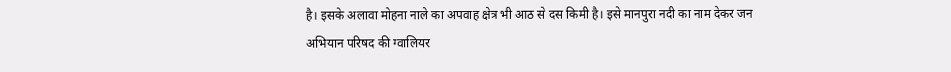है। इसके अलावा मोहना नाले का अपवाह क्षेत्र भी आठ से दस किमी है। इसे मानपुरा नदी का नाम देकर जन अभियान परिषद की ग्वालियर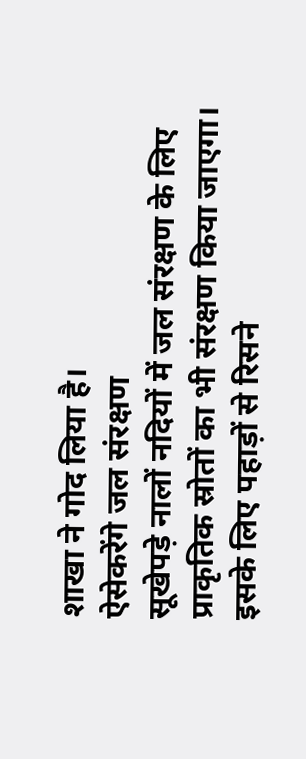शाखा ने गोद लिया है।
ऐसेकरेंगे जल संरक्षण
सूखेपड़े नालों नदियों में जल संरक्षण के लिए प्राकृतिक स्रोतों का भी संरक्षण किया जाएगा। इसके लिए पहाड़ों से रिसने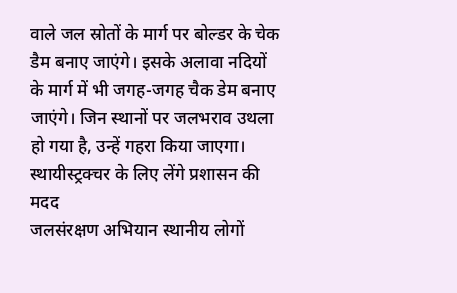वाले जल स्रोतों के मार्ग पर बोल्डर के चेक डैम बनाए जाएंगे। इसके अलावा नदियों के मार्ग में भी जगह-जगह चैक डेम बनाए जाएंगे। जिन स्थानों पर जलभराव उथला हो गया है, उन्हें गहरा किया जाएगा।
स्थायीस्ट्रक्चर के लिए लेंगे प्रशासन की मदद
जलसंरक्षण अभियान स्थानीय लोगों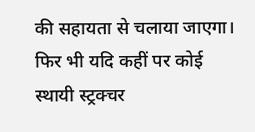की सहायता से चलाया जाएगा। फिर भी यदि कहीं पर कोई स्थायी स्ट्रक्चर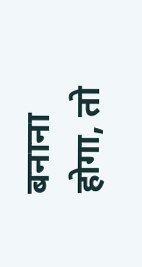बनाना होगा, तो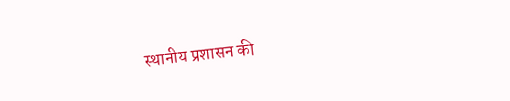स्थानीय प्रशासन की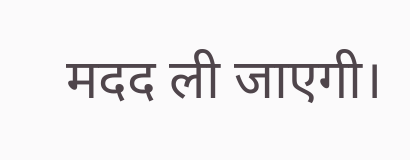मदद ली जाएगी।